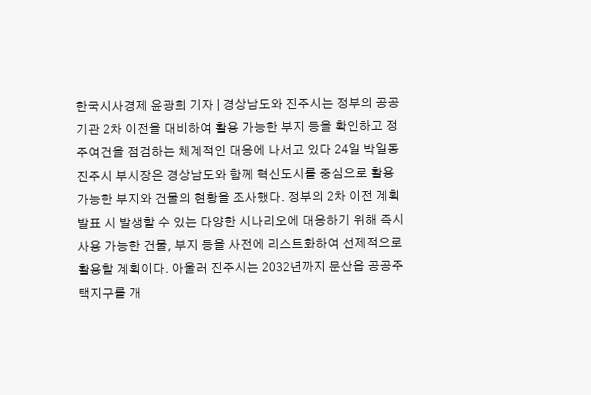한국시사경제 윤광희 기자 | 경상남도와 진주시는 정부의 공공기관 2차 이전을 대비하여 활용 가능한 부지 등을 확인하고 정주여건을 점검하는 체계적인 대응에 나서고 있다 24일 박일동 진주시 부시장은 경상남도와 함께 혁신도시를 중심으로 활용 가능한 부지와 건물의 현황을 조사했다. 정부의 2차 이전 계획 발표 시 발생할 수 있는 다양한 시나리오에 대응하기 위해 즉시 사용 가능한 건물, 부지 등을 사전에 리스트화하여 선제적으로 활용할 계획이다. 아울러 진주시는 2032년까지 문산읍 공공주택지구를 개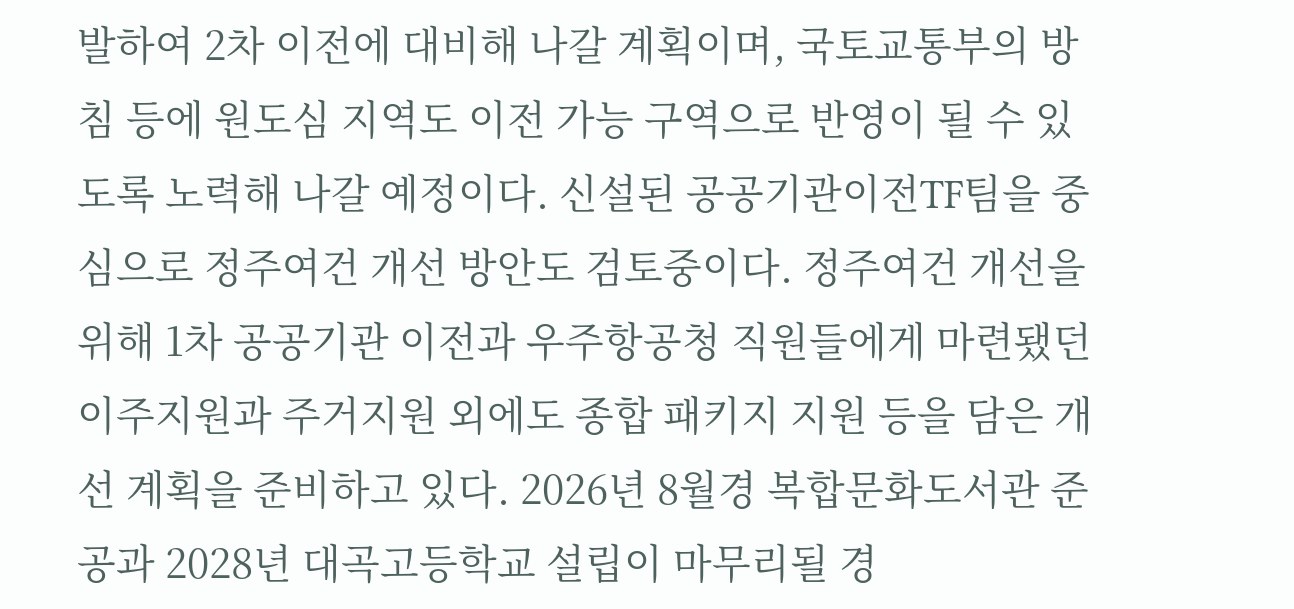발하여 2차 이전에 대비해 나갈 계획이며, 국토교통부의 방침 등에 원도심 지역도 이전 가능 구역으로 반영이 될 수 있도록 노력해 나갈 예정이다. 신설된 공공기관이전TF팀을 중심으로 정주여건 개선 방안도 검토중이다. 정주여건 개선을 위해 1차 공공기관 이전과 우주항공청 직원들에게 마련됐던 이주지원과 주거지원 외에도 종합 패키지 지원 등을 담은 개선 계획을 준비하고 있다. 2026년 8월경 복합문화도서관 준공과 2028년 대곡고등학교 설립이 마무리될 경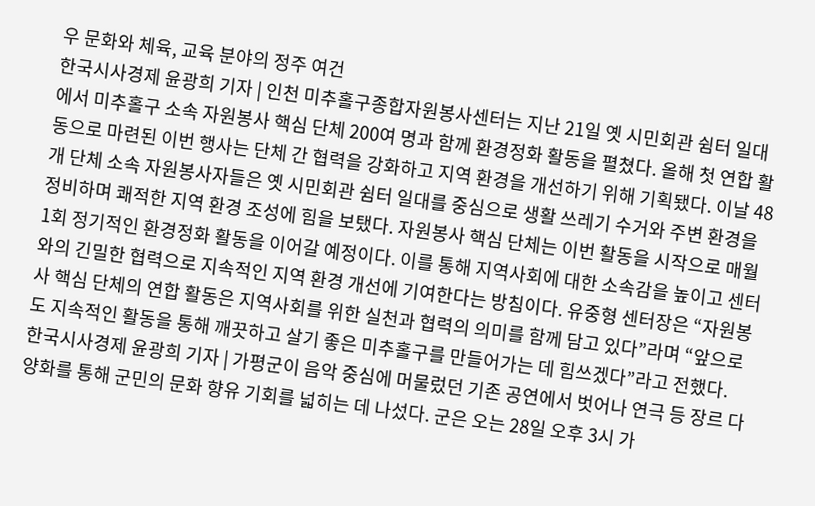우 문화와 체육, 교육 분야의 정주 여건
한국시사경제 윤광희 기자 | 인천 미추홀구종합자원봉사센터는 지난 21일 옛 시민회관 쉼터 일대에서 미추홀구 소속 자원봉사 핵심 단체 200여 명과 함께 환경정화 활동을 펼쳤다. 올해 첫 연합 활동으로 마련된 이번 행사는 단체 간 협력을 강화하고 지역 환경을 개선하기 위해 기획됐다. 이날 48개 단체 소속 자원봉사자들은 옛 시민회관 쉼터 일대를 중심으로 생활 쓰레기 수거와 주변 환경을 정비하며 쾌적한 지역 환경 조성에 힘을 보탰다. 자원봉사 핵심 단체는 이번 활동을 시작으로 매월 1회 정기적인 환경정화 활동을 이어갈 예정이다. 이를 통해 지역사회에 대한 소속감을 높이고 센터와의 긴밀한 협력으로 지속적인 지역 환경 개선에 기여한다는 방침이다. 유중형 센터장은 “자원봉사 핵심 단체의 연합 활동은 지역사회를 위한 실천과 협력의 의미를 함께 담고 있다”라며 “앞으로도 지속적인 활동을 통해 깨끗하고 살기 좋은 미추홀구를 만들어가는 데 힘쓰겠다”라고 전했다.
한국시사경제 윤광희 기자 | 가평군이 음악 중심에 머물렀던 기존 공연에서 벗어나 연극 등 장르 다양화를 통해 군민의 문화 향유 기회를 넓히는 데 나섰다. 군은 오는 28일 오후 3시 가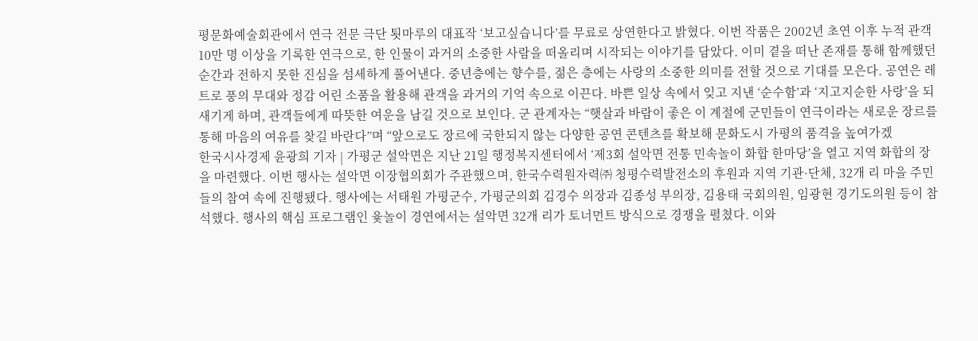평문화예술회관에서 연극 전문 극단 툇마루의 대표작 ‘보고싶습니다’를 무료로 상연한다고 밝혔다. 이번 작품은 2002년 초연 이후 누적 관객 10만 명 이상을 기록한 연극으로, 한 인물이 과거의 소중한 사람을 떠올리며 시작되는 이야기를 담았다. 이미 곁을 떠난 존재를 통해 함께했던 순간과 전하지 못한 진심을 섬세하게 풀어낸다. 중년층에는 향수를, 젊은 층에는 사랑의 소중한 의미를 전할 것으로 기대를 모은다. 공연은 레트로 풍의 무대와 정감 어린 소품을 활용해 관객을 과거의 기억 속으로 이끈다. 바쁜 일상 속에서 잊고 지낸 ‘순수함’과 ‘지고지순한 사랑’을 되새기게 하며, 관객들에게 따뜻한 여운을 남길 것으로 보인다. 군 관계자는 “햇살과 바람이 좋은 이 계절에 군민들이 연극이라는 새로운 장르를 통해 마음의 여유를 찾길 바란다”며 “앞으로도 장르에 국한되지 않는 다양한 공연 콘텐츠를 확보해 문화도시 가평의 품격을 높여가겠
한국시사경제 윤광희 기자 | 가평군 설악면은 지난 21일 행정복지센터에서 ‘제3회 설악면 전통 민속놀이 화합 한마당’을 열고 지역 화합의 장을 마련했다. 이번 행사는 설악면 이장협의회가 주관했으며, 한국수력원자력㈜ 청평수력발전소의 후원과 지역 기관·단체, 32개 리 마을 주민들의 참여 속에 진행됐다. 행사에는 서태원 가평군수, 가평군의회 김경수 의장과 김종성 부의장, 김용태 국회의원, 임광현 경기도의원 등이 참석했다. 행사의 핵심 프로그램인 윷놀이 경연에서는 설악면 32개 리가 토너먼트 방식으로 경쟁을 펼쳤다. 이와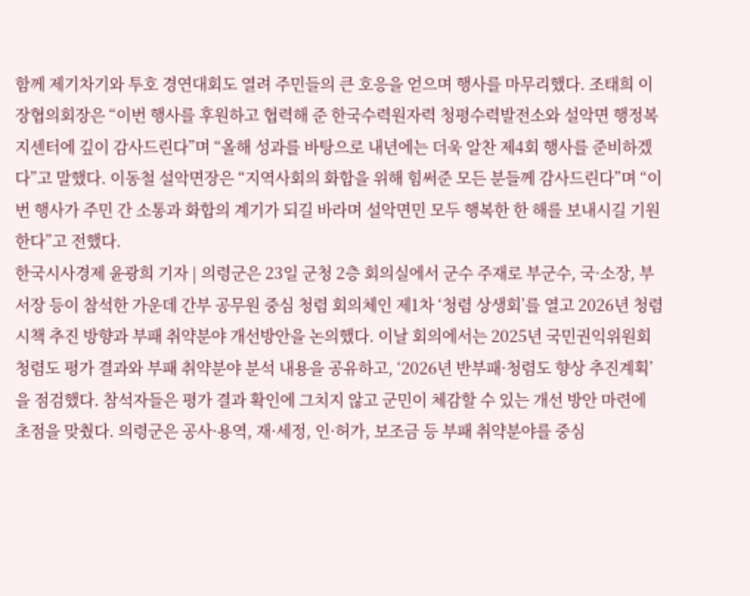함께 제기차기와 투호 경연대회도 열려 주민들의 큰 호응을 얻으며 행사를 마무리했다. 조태희 이장협의회장은 “이번 행사를 후원하고 협력해 준 한국수력원자력 청평수력발전소와 설악면 행정복지센터에 깊이 감사드린다”며 “올해 성과를 바탕으로 내년에는 더욱 알찬 제4회 행사를 준비하겠다”고 말했다. 이동철 설악면장은 “지역사회의 화합을 위해 힘써준 모든 분들께 감사드린다”며 “이번 행사가 주민 간 소통과 화합의 계기가 되길 바라며 설악면민 모두 행복한 한 해를 보내시길 기원한다”고 전했다.
한국시사경제 윤광희 기자 | 의령군은 23일 군청 2층 회의실에서 군수 주재로 부군수, 국·소장, 부서장 등이 참석한 가운데 간부 공무원 중심 청렴 회의체인 제1차 ‘청렴 상생회’를 열고 2026년 청렴시책 추진 방향과 부패 취약분야 개선방안을 논의했다. 이날 회의에서는 2025년 국민권익위원회 청렴도 평가 결과와 부패 취약분야 분석 내용을 공유하고, ‘2026년 반부패·청렴도 향상 추진계획’을 점검했다. 참석자들은 평가 결과 확인에 그치지 않고 군민이 체감할 수 있는 개선 방안 마련에 초점을 맞췄다. 의령군은 공사·용역, 재·세정, 인·허가, 보조금 등 부패 취약분야를 중심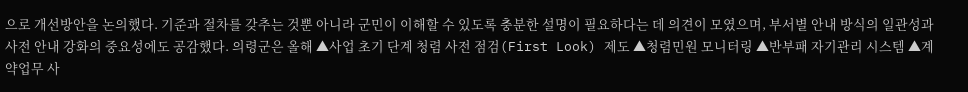으로 개선방안을 논의했다. 기준과 절차를 갖추는 것뿐 아니라 군민이 이해할 수 있도록 충분한 설명이 필요하다는 데 의견이 모였으며, 부서별 안내 방식의 일관성과 사전 안내 강화의 중요성에도 공감했다. 의령군은 올해 ▲사업 초기 단계 청렴 사전 점검(First Look) 제도 ▲청렴민원 모니터링 ▲반부패 자기관리 시스템 ▲계약업무 사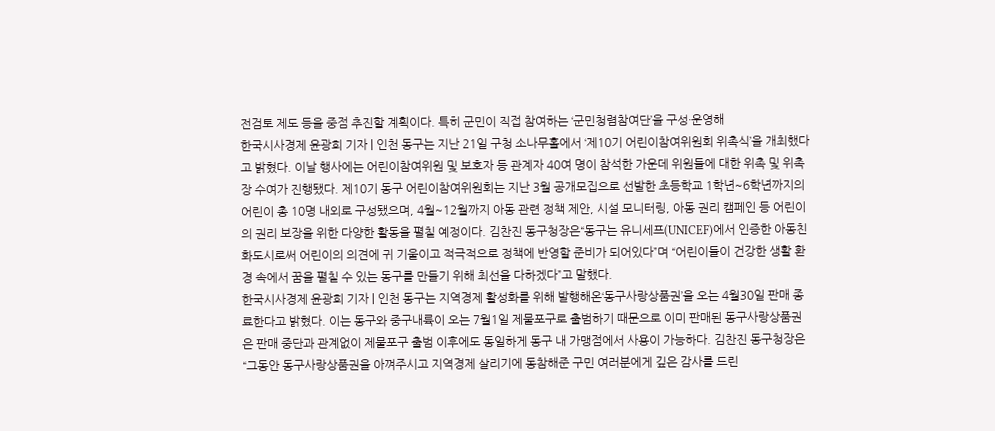전검토 제도 등을 중점 추진할 계획이다. 특히 군민이 직접 참여하는 ‘군민청렴참여단’을 구성·운영해
한국시사경제 윤광희 기자 | 인천 동구는 지난 21일 구청 소나무홀에서 ‘제10기 어린이참여위원회 위촉식’을 개최했다고 밝혔다. 이날 행사에는 어린이참여위원 및 보호자 등 관계자 40여 명이 참석한 가운데 위원들에 대한 위촉 및 위촉장 수여가 진행됐다. 제10기 동구 어린이참여위원회는 지난 3월 공개모집으로 선발한 초등학교 1학년~6학년까지의 어린이 총 10명 내외로 구성됐으며, 4월~12월까지 아동 관련 정책 제안, 시설 모니터링, 아동 권리 캠페인 등 어린이의 권리 보장을 위한 다양한 활동을 펼칠 예정이다. 김찬진 동구청장은“동구는 유니세프(UNICEF)에서 인증한 아동친화도시로써 어린이의 의견에 귀 기울이고 적극적으로 정책에 반영할 준비가 되어있다”며 “어린이들이 건강한 생활 환경 속에서 꿈을 펼칠 수 있는 동구를 만들기 위해 최선을 다하겠다”고 말했다.
한국시사경제 윤광희 기자 | 인천 동구는 지역경제 활성화를 위해 발행해온‘동구사랑상품권’을 오는 4월30일 판매 종료한다고 밝혔다. 이는 동구와 중구내륙이 오는 7월1일 제물포구로 출범하기 때문으로 이미 판매된 동구사랑상품권은 판매 중단과 관계없이 제물포구 출범 이후에도 동일하게 동구 내 가맹점에서 사용이 가능하다. 김찬진 동구청장은“그동안 동구사랑상품권을 아껴주시고 지역경제 살리기에 동참해준 구민 여러분에게 깊은 감사를 드린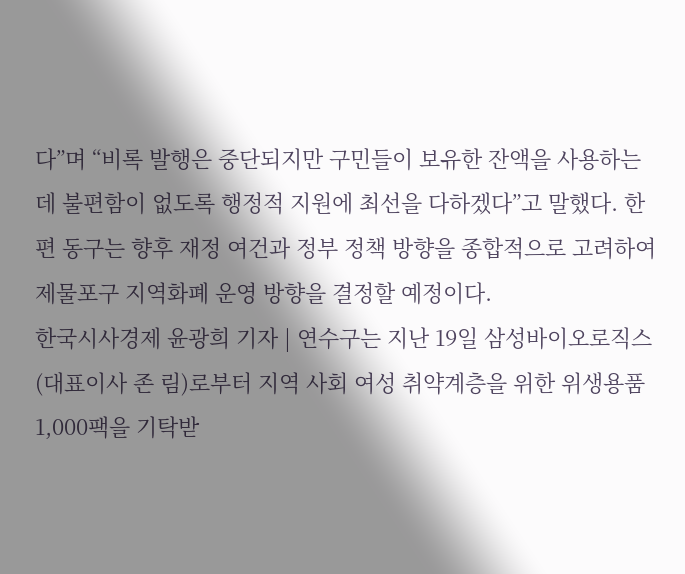다”며 “비록 발행은 중단되지만 구민들이 보유한 잔액을 사용하는 데 불편함이 없도록 행정적 지원에 최선을 다하겠다”고 말했다. 한편 동구는 향후 재정 여건과 정부 정책 방향을 종합적으로 고려하여 제물포구 지역화폐 운영 방향을 결정할 예정이다.
한국시사경제 윤광희 기자 | 연수구는 지난 19일 삼성바이오로직스(대표이사 존 림)로부터 지역 사회 여성 취약계층을 위한 위생용품 1,000팩을 기탁받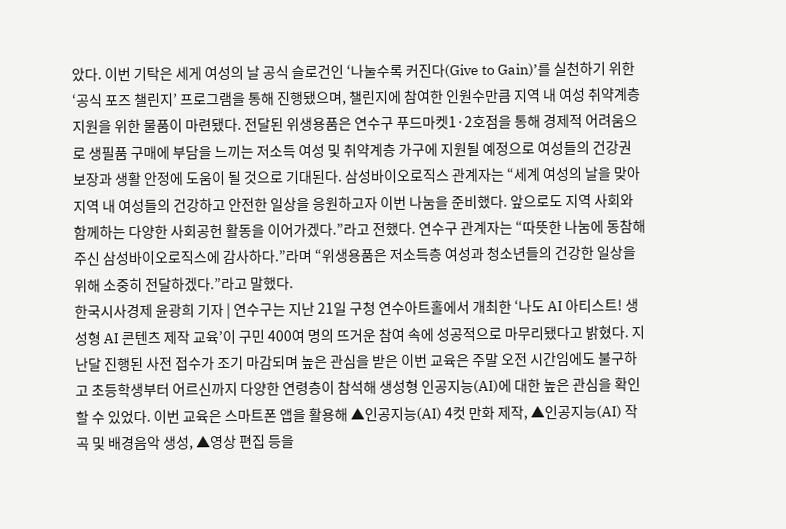았다. 이번 기탁은 세게 여성의 날 공식 슬로건인 ‘나눌수록 커진다(Give to Gain)’를 실천하기 위한 ‘공식 포즈 챌린지’ 프로그램을 통해 진행됐으며, 챌린지에 참여한 인원수만큼 지역 내 여성 취약계층 지원을 위한 물품이 마련됐다. 전달된 위생용품은 연수구 푸드마켓1·2호점을 통해 경제적 어려움으로 생필품 구매에 부담을 느끼는 저소득 여성 및 취약계층 가구에 지원될 예정으로 여성들의 건강권 보장과 생활 안정에 도움이 될 것으로 기대된다. 삼성바이오로직스 관계자는 “세계 여성의 날을 맞아 지역 내 여성들의 건강하고 안전한 일상을 응원하고자 이번 나눔을 준비했다. 앞으로도 지역 사회와 함께하는 다양한 사회공헌 활동을 이어가겠다.”라고 전했다. 연수구 관계자는 “따뜻한 나눔에 동참해 주신 삼성바이오로직스에 감사하다.”라며 “위생용품은 저소득층 여성과 청소년들의 건강한 일상을 위해 소중히 전달하겠다.”라고 말했다.
한국시사경제 윤광희 기자 | 연수구는 지난 21일 구청 연수아트홀에서 개최한 ‘나도 AI 아티스트! 생성형 AI 콘텐츠 제작 교육’이 구민 400여 명의 뜨거운 참여 속에 성공적으로 마무리됐다고 밝혔다. 지난달 진행된 사전 접수가 조기 마감되며 높은 관심을 받은 이번 교육은 주말 오전 시간임에도 불구하고 초등학생부터 어르신까지 다양한 연령층이 참석해 생성형 인공지능(AI)에 대한 높은 관심을 확인할 수 있었다. 이번 교육은 스마트폰 앱을 활용해 ▲인공지능(AI) 4컷 만화 제작, ▲인공지능(AI) 작곡 및 배경음악 생성, ▲영상 편집 등을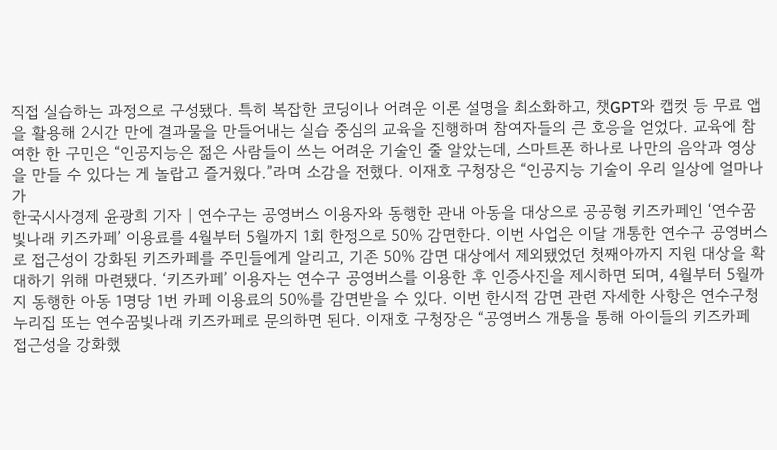직접 실습하는 과정으로 구성됐다. 특히 복잡한 코딩이나 어려운 이론 설명을 최소화하고, 챗GPT와 캡컷 등 무료 앱을 활용해 2시간 만에 결과물을 만들어내는 실습 중심의 교육을 진행하며 참여자들의 큰 호응을 얻었다. 교육에 참여한 한 구민은 “인공지능은 젊은 사람들이 쓰는 어려운 기술인 줄 알았는데, 스마트폰 하나로 나만의 음악과 영상을 만들 수 있다는 게 놀랍고 즐거웠다.”라며 소감을 전했다. 이재호 구청장은 “인공지능 기술이 우리 일상에 얼마나 가
한국시사경제 윤광희 기자 | 연수구는 공영버스 이용자와 동행한 관내 아동을 대상으로 공공형 키즈카페인 ‘연수꿈빛나래 키즈카페’ 이용료를 4월부터 5월까지 1회 한정으로 50% 감면한다. 이번 사업은 이달 개통한 연수구 공영버스로 접근성이 강화된 키즈카페를 주민들에게 알리고, 기존 50% 감면 대상에서 제외됐었던 첫째아까지 지원 대상을 확대하기 위해 마련됐다. ‘키즈카페’ 이용자는 연수구 공영버스를 이용한 후 인증사진을 제시하면 되며, 4월부터 5월까지 동행한 아동 1명당 1번 카페 이용료의 50%를 감면받을 수 있다. 이번 한시적 감면 관련 자세한 사항은 연수구청 누리집 또는 연수꿈빛나래 키즈카페로 문의하면 된다. 이재호 구청장은 “공영버스 개통을 통해 아이들의 키즈카페 접근성을 강화했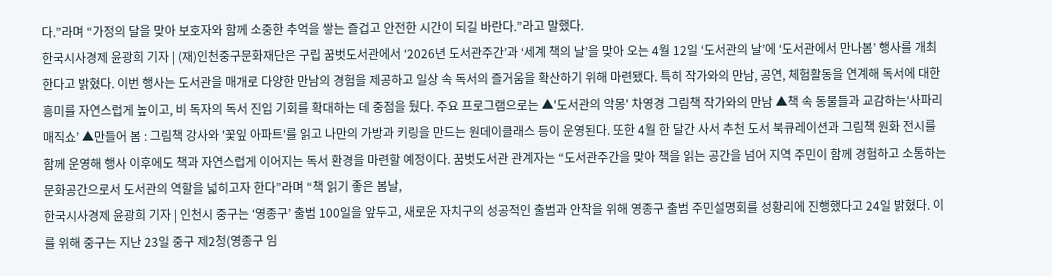다.”라며 “가정의 달을 맞아 보호자와 함께 소중한 추억을 쌓는 즐겁고 안전한 시간이 되길 바란다.”라고 말했다.
한국시사경제 윤광희 기자 | (재)인천중구문화재단은 구립 꿈벗도서관에서 ‘2026년 도서관주간’과 ‘세계 책의 날’을 맞아 오는 4월 12일 ‘도서관의 날’에 ‘도서관에서 만나봄’ 행사를 개최한다고 밝혔다. 이번 행사는 도서관을 매개로 다양한 만남의 경험을 제공하고 일상 속 독서의 즐거움을 확산하기 위해 마련됐다. 특히 작가와의 만남, 공연, 체험활동을 연계해 독서에 대한 흥미를 자연스럽게 높이고, 비 독자의 독서 진입 기회를 확대하는 데 중점을 뒀다. 주요 프로그램으로는 ▲'도서관의 악몽' 차영경 그림책 작가와의 만남 ▲책 속 동물들과 교감하는‘사파리 매직쇼’ ▲만들어 봄 : 그림책 강사와 '꽃잎 아파트'를 읽고 나만의 가방과 키링을 만드는 원데이클래스 등이 운영된다. 또한 4월 한 달간 사서 추천 도서 북큐레이션과 그림책 원화 전시를 함께 운영해 행사 이후에도 책과 자연스럽게 이어지는 독서 환경을 마련할 예정이다. 꿈벗도서관 관계자는 “도서관주간을 맞아 책을 읽는 공간을 넘어 지역 주민이 함께 경험하고 소통하는 문화공간으로서 도서관의 역할을 넓히고자 한다”라며 “책 읽기 좋은 봄날,
한국시사경제 윤광희 기자 | 인천시 중구는 ‘영종구’ 출범 100일을 앞두고, 새로운 자치구의 성공적인 출범과 안착을 위해 영종구 출범 주민설명회를 성황리에 진행했다고 24일 밝혔다. 이를 위해 중구는 지난 23일 중구 제2청(영종구 임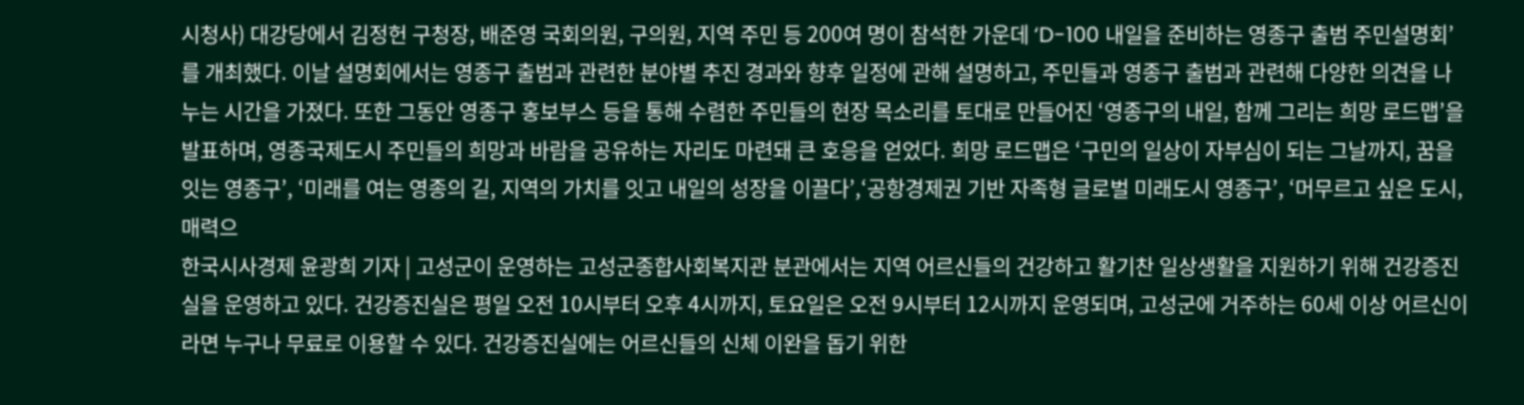시청사) 대강당에서 김정헌 구청장, 배준영 국회의원, 구의원, 지역 주민 등 200여 명이 참석한 가운데 ‘D-100 내일을 준비하는 영종구 출범 주민설명회’를 개최했다. 이날 설명회에서는 영종구 출범과 관련한 분야별 추진 경과와 향후 일정에 관해 설명하고, 주민들과 영종구 출범과 관련해 다양한 의견을 나누는 시간을 가졌다. 또한 그동안 영종구 홍보부스 등을 통해 수렴한 주민들의 현장 목소리를 토대로 만들어진 ‘영종구의 내일, 함께 그리는 희망 로드맵’을 발표하며, 영종국제도시 주민들의 희망과 바람을 공유하는 자리도 마련돼 큰 호응을 얻었다. 희망 로드맵은 ‘구민의 일상이 자부심이 되는 그날까지, 꿈을 잇는 영종구’, ‘미래를 여는 영종의 길, 지역의 가치를 잇고 내일의 성장을 이끌다’,‘공항경제권 기반 자족형 글로벌 미래도시 영종구’, ‘머무르고 싶은 도시, 매력으
한국시사경제 윤광희 기자 | 고성군이 운영하는 고성군종합사회복지관 분관에서는 지역 어르신들의 건강하고 활기찬 일상생활을 지원하기 위해 건강증진실을 운영하고 있다. 건강증진실은 평일 오전 10시부터 오후 4시까지, 토요일은 오전 9시부터 12시까지 운영되며, 고성군에 거주하는 60세 이상 어르신이라면 누구나 무료로 이용할 수 있다. 건강증진실에는 어르신들의 신체 이완을 돕기 위한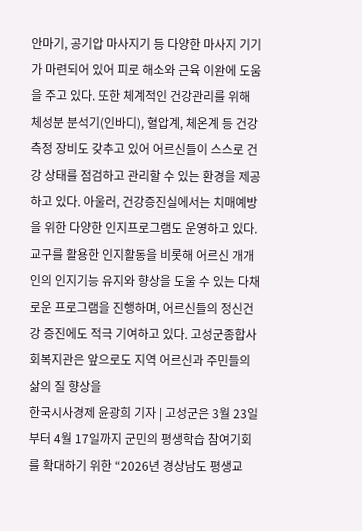안마기, 공기압 마사지기 등 다양한 마사지 기기가 마련되어 있어 피로 해소와 근육 이완에 도움을 주고 있다. 또한 체계적인 건강관리를 위해 체성분 분석기(인바디), 혈압계, 체온계 등 건강 측정 장비도 갖추고 있어 어르신들이 스스로 건강 상태를 점검하고 관리할 수 있는 환경을 제공하고 있다. 아울러, 건강증진실에서는 치매예방을 위한 다양한 인지프로그램도 운영하고 있다. 교구를 활용한 인지활동을 비롯해 어르신 개개인의 인지기능 유지와 향상을 도울 수 있는 다채로운 프로그램을 진행하며, 어르신들의 정신건강 증진에도 적극 기여하고 있다. 고성군종합사회복지관은 앞으로도 지역 어르신과 주민들의 삶의 질 향상을
한국시사경제 윤광희 기자 | 고성군은 3월 23일부터 4월 17일까지 군민의 평생학습 참여기회를 확대하기 위한 “2026년 경상남도 평생교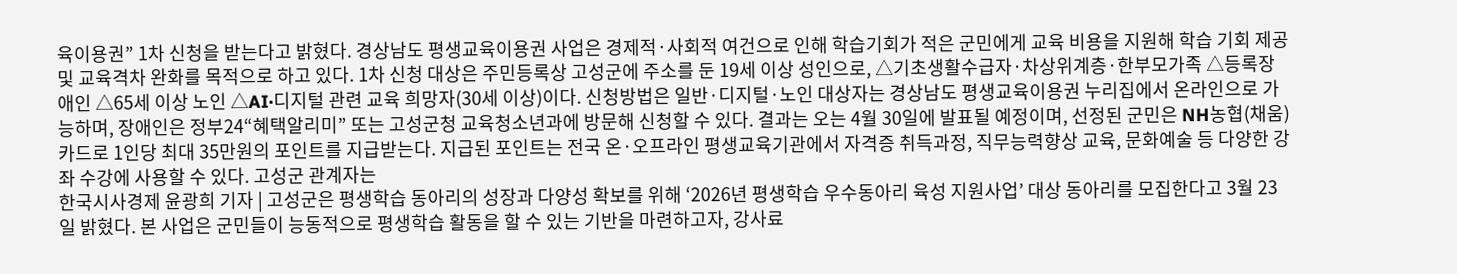육이용권” 1차 신청을 받는다고 밝혔다. 경상남도 평생교육이용권 사업은 경제적·사회적 여건으로 인해 학습기회가 적은 군민에게 교육 비용을 지원해 학습 기회 제공 및 교육격차 완화를 목적으로 하고 있다. 1차 신청 대상은 주민등록상 고성군에 주소를 둔 19세 이상 성인으로, △기초생활수급자·차상위계층·한부모가족 △등록장애인 △65세 이상 노인 △AI·디지털 관련 교육 희망자(30세 이상)이다. 신청방법은 일반·디지털·노인 대상자는 경상남도 평생교육이용권 누리집에서 온라인으로 가능하며, 장애인은 정부24“혜택알리미” 또는 고성군청 교육청소년과에 방문해 신청할 수 있다. 결과는 오는 4월 30일에 발표될 예정이며, 선정된 군민은 NH농협(채움)카드로 1인당 최대 35만원의 포인트를 지급받는다. 지급된 포인트는 전국 온·오프라인 평생교육기관에서 자격증 취득과정, 직무능력향상 교육, 문화예술 등 다양한 강좌 수강에 사용할 수 있다. 고성군 관계자는
한국시사경제 윤광희 기자 | 고성군은 평생학습 동아리의 성장과 다양성 확보를 위해 ‘2026년 평생학습 우수동아리 육성 지원사업’ 대상 동아리를 모집한다고 3월 23일 밝혔다. 본 사업은 군민들이 능동적으로 평생학습 활동을 할 수 있는 기반을 마련하고자, 강사료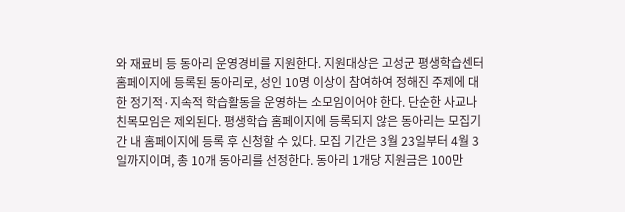와 재료비 등 동아리 운영경비를 지원한다. 지원대상은 고성군 평생학습센터 홈페이지에 등록된 동아리로, 성인 10명 이상이 참여하여 정해진 주제에 대한 정기적·지속적 학습활동을 운영하는 소모임이어야 한다. 단순한 사교나 친목모임은 제외된다. 평생학습 홈페이지에 등록되지 않은 동아리는 모집기간 내 홈페이지에 등록 후 신청할 수 있다. 모집 기간은 3월 23일부터 4월 3일까지이며, 총 10개 동아리를 선정한다. 동아리 1개당 지원금은 100만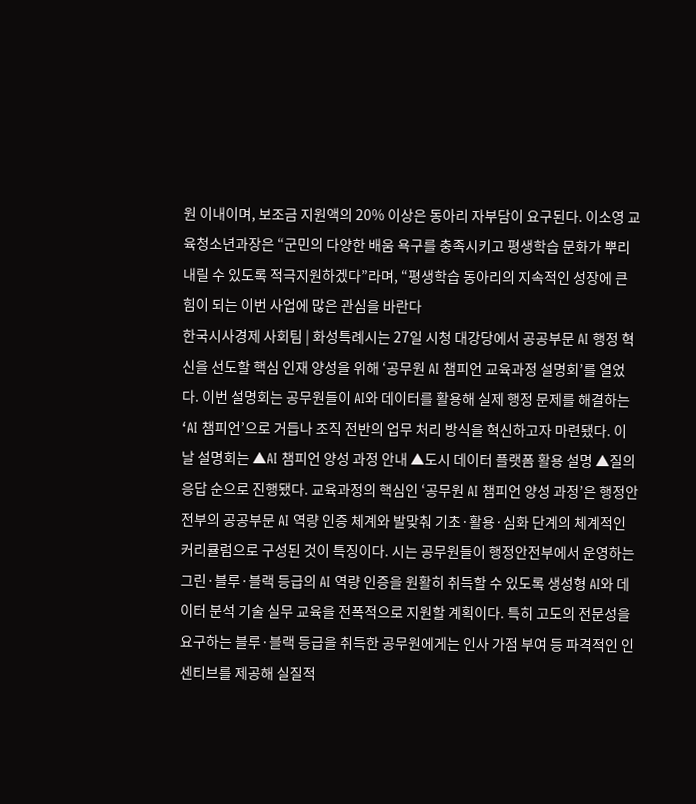원 이내이며, 보조금 지원액의 20% 이상은 동아리 자부담이 요구된다. 이소영 교육청소년과장은 “군민의 다양한 배움 욕구를 충족시키고 평생학습 문화가 뿌리내릴 수 있도록 적극지원하겠다”라며, “평생학습 동아리의 지속적인 성장에 큰 힘이 되는 이번 사업에 많은 관심을 바란다
한국시사경제 사회팀 | 화성특례시는 27일 시청 대강당에서 공공부문 AI 행정 혁신을 선도할 핵심 인재 양성을 위해 ‘공무원 AI 챔피언 교육과정 설명회’를 열었다. 이번 설명회는 공무원들이 AI와 데이터를 활용해 실제 행정 문제를 해결하는 ‘AI 챔피언’으로 거듭나 조직 전반의 업무 처리 방식을 혁신하고자 마련됐다. 이날 설명회는 ▲AI 챔피언 양성 과정 안내 ▲도시 데이터 플랫폼 활용 설명 ▲질의응답 순으로 진행됐다. 교육과정의 핵심인 ‘공무원 AI 챔피언 양성 과정’은 행정안전부의 공공부문 AI 역량 인증 체계와 발맞춰 기초·활용·심화 단계의 체계적인 커리큘럼으로 구성된 것이 특징이다. 시는 공무원들이 행정안전부에서 운영하는 그린·블루·블랙 등급의 AI 역량 인증을 원활히 취득할 수 있도록 생성형 AI와 데이터 분석 기술 실무 교육을 전폭적으로 지원할 계획이다. 특히 고도의 전문성을 요구하는 블루·블랙 등급을 취득한 공무원에게는 인사 가점 부여 등 파격적인 인센티브를 제공해 실질적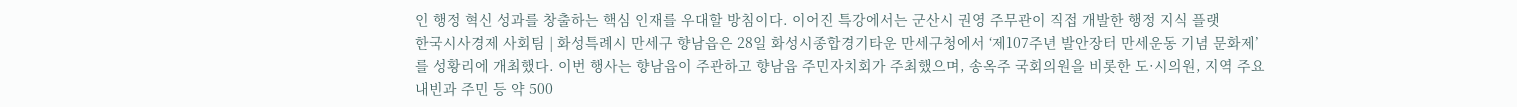인 행정 혁신 성과를 창출하는 핵심 인재를 우대할 방침이다. 이어진 특강에서는 군산시 권영 주무관이 직접 개발한 행정 지식 플랫
한국시사경제 사회팀 | 화성특례시 만세구 향남읍은 28일 화성시종합경기타운 만세구청에서 ‘제107주년 발안장터 만세운동 기념 문화제’를 성황리에 개최했다. 이번 행사는 향남읍이 주관하고 향남읍 주민자치회가 주최했으며, 송옥주 국회의원을 비롯한 도·시의원, 지역 주요 내빈과 주민 등 약 500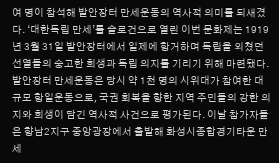여 명이 참석해 발안장터 만세운동의 역사적 의미를 되새겼다. ‘대한독립 만세’를 슬로건으로 열린 이번 문화제는 1919년 3월 31일 발안장터에서 일제에 항거하며 독립을 외쳤던 선열들의 숭고한 희생과 독립 의지를 기리기 위해 마련됐다. 발안장터 만세운동은 당시 약 1천 명의 시위대가 참여한 대규모 항일운동으로, 국권 회복을 향한 지역 주민들의 강한 의지와 희생이 담긴 역사적 사건으로 평가된다. 이날 참가자들은 향남2지구 중앙광장에서 출발해 화성시종합경기타운 만세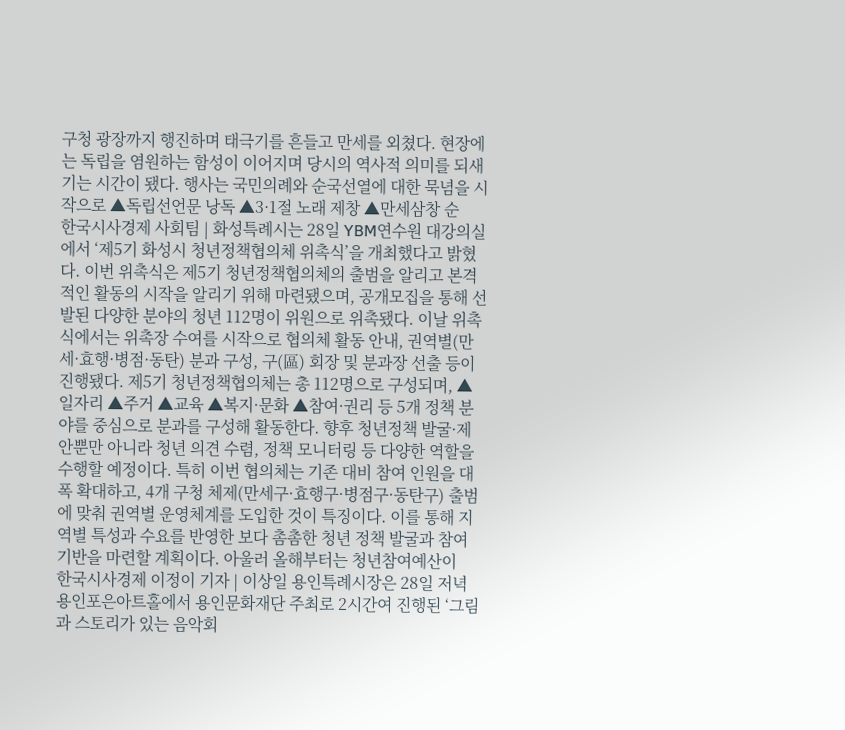구청 광장까지 행진하며 태극기를 흔들고 만세를 외쳤다. 현장에는 독립을 염원하는 함성이 이어지며 당시의 역사적 의미를 되새기는 시간이 됐다. 행사는 국민의례와 순국선열에 대한 묵념을 시작으로 ▲독립선언문 낭독 ▲3·1절 노래 제창 ▲만세삼창 순
한국시사경제 사회팀 | 화성특례시는 28일 YBM연수원 대강의실에서 ‘제5기 화성시 청년정책협의체 위촉식’을 개최했다고 밝혔다. 이번 위촉식은 제5기 청년정책협의체의 출범을 알리고 본격적인 활동의 시작을 알리기 위해 마련됐으며, 공개모집을 통해 선발된 다양한 분야의 청년 112명이 위원으로 위촉됐다. 이날 위촉식에서는 위촉장 수여를 시작으로 협의체 활동 안내, 권역별(만세·효행·병점·동탄) 분과 구성, 구(區) 회장 및 분과장 선출 등이 진행됐다. 제5기 청년정책협의체는 총 112명으로 구성되며, ▲일자리 ▲주거 ▲교육 ▲복지·문화 ▲참여·권리 등 5개 정책 분야를 중심으로 분과를 구성해 활동한다. 향후 청년정책 발굴·제안뿐만 아니라 청년 의견 수렴, 정책 모니터링 등 다양한 역할을 수행할 예정이다. 특히 이번 협의체는 기존 대비 참여 인원을 대폭 확대하고, 4개 구청 체제(만세구·효행구·병점구·동탄구) 출범에 맞춰 권역별 운영체계를 도입한 것이 특징이다. 이를 통해 지역별 특성과 수요를 반영한 보다 촘촘한 청년 정책 발굴과 참여 기반을 마련할 계획이다. 아울러 올해부터는 청년참여예산이
한국시사경제 이정이 기자 | 이상일 용인특례시장은 28일 저녁 용인포은아트홀에서 용인문화재단 주최로 2시간여 진행된 ‘그림과 스토리가 있는 음악회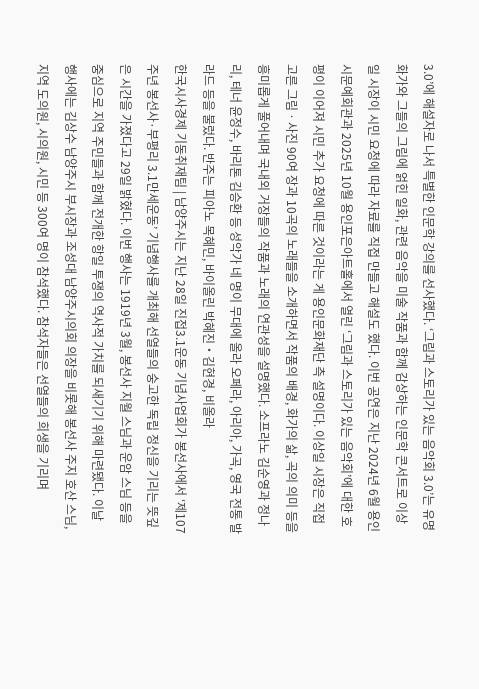3.0’에 해설자로 나서 특별한 인문학 강의를 선사했다. ‘그림과 스토리가 있는 음악회 3.0’는 유명 화가와 그들의 그림에 얽힌 일화, 관련 음악을 미술 작품과 함께 감상하는 인문학 콘서트로 이상일 시장이 시민 요청에 따라 자료를 직접 만들고 해설도 했다. 이번 공연은 지난 2024년 6월 용인시문예회관과 2025년 10월 용인포은아트홀에서 열린 ‘그림과 스토리가 있는 음악회’에 대한 호평이 이어져 시민 추가 요청에 따른 것이라는 게 용인문화재단 측 설명이다. 이상일 시장은 직접 고른 그림ㆍ사진 90여 장과 10곡의 노래들을 소개하면서 작품의 배경, 화가의 삶, 곡의 의미 등을 흥미롭게 풀어내며 국내외 거장들의 작품과 노래의 연관성을 설명했다. 소프라노 김순영과 정나리, 테너 윤정수, 바리톤 김승환 등 성악가 네 명이 무대에 올라 오페라, 아리아, 가곡, 영국 전통 발라드 등을 불렀다. 반주는 피아노 목혜민, 바이올린 박혜진‧김현경, 비올라
한국시사경제 기동취재팀 | 남양주시는 지난 28일 진접3.1운동 기념사업회가 봉선사에서 ‘제107주년 봉선사·부평리 3.1만세운동’ 기념행사를 개최해 선열들의 숭고한 독립 정신을 기리는 뜻깊은 시간을 가졌다고 29일 밝혔다. 이번 행사는 1919년 3월, 봉선사 지월 스님과 운암 스님 등을 중심으로 지역 주민들과 함께 전개한 항일 투쟁의 역사적 가치를 되새기기 위해 마련됐다. 이날 행사에는 김상수 남양주시 부시장과 조성대 남양주시의회 의장을 비롯해 봉선사 주지 호산 스님, 지역 도의원, 시의원, 시민 등 300여 명이 참석했다. 참석자들은 선열들의 희생을 기리며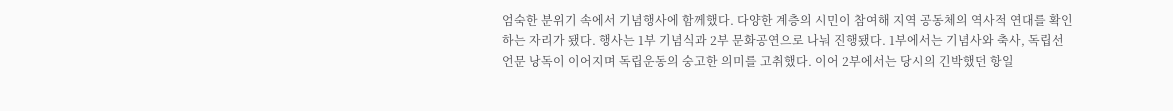엄숙한 분위기 속에서 기념행사에 함께했다. 다양한 계층의 시민이 참여해 지역 공동체의 역사적 연대를 확인하는 자리가 됐다. 행사는 1부 기념식과 2부 문화공연으로 나눠 진행됐다. 1부에서는 기념사와 축사, 독립선언문 낭독이 이어지며 독립운동의 숭고한 의미를 고취했다. 이어 2부에서는 당시의 긴박했던 항일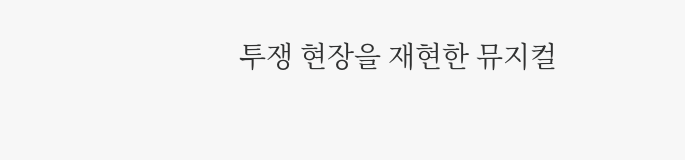투쟁 현장을 재현한 뮤지컬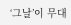‘그날’이 무대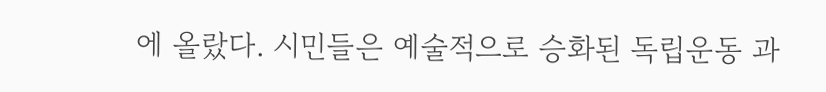에 올랐다. 시민들은 예술적으로 승화된 독립운동 과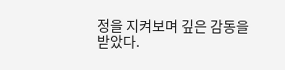정을 지켜보며 깊은 감동을 받았다.